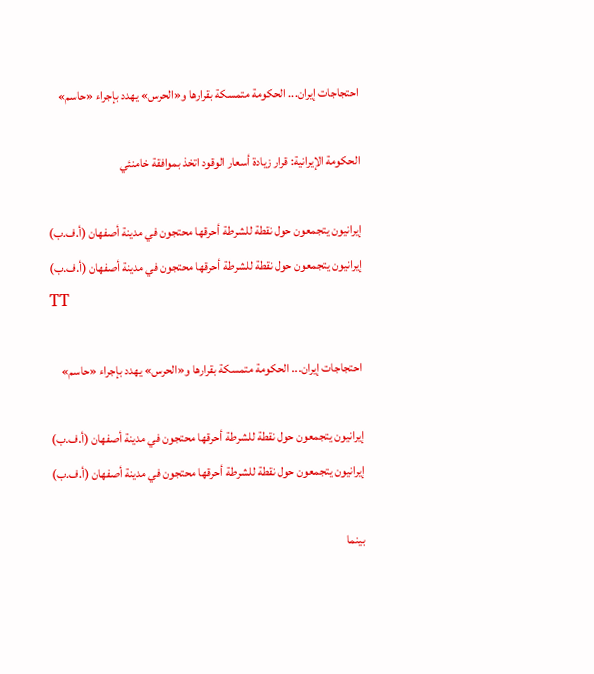احتجاجات إيران... الحكومة متمسكة بقرارها و«الحرس» يهدد بإجراء «حاسم»

الحكومة الإيرانية: قرار زيادة أسعار الوقود اتخذ بموافقة خامنئي

إيرانيون يتجمعون حول نقطة للشرطة أحرقها محتجون في مدينة أصفهان (أ.ف.ب)
إيرانيون يتجمعون حول نقطة للشرطة أحرقها محتجون في مدينة أصفهان (أ.ف.ب)
TT

احتجاجات إيران... الحكومة متمسكة بقرارها و«الحرس» يهدد بإجراء «حاسم»

إيرانيون يتجمعون حول نقطة للشرطة أحرقها محتجون في مدينة أصفهان (أ.ف.ب)
إيرانيون يتجمعون حول نقطة للشرطة أحرقها محتجون في مدينة أصفهان (أ.ف.ب)

بينما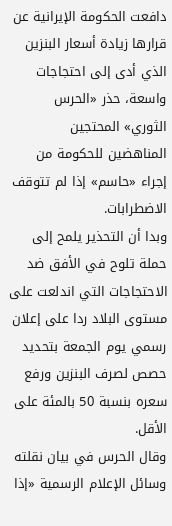دافعت الحكومة الإيرانية عن قرارها زيادة أسعار البنزين الذي أدى إلى احتجاجات واسعة، حذر «الحرس الثوري» المحتجين المناهضين للحكومة من إجراء «حاسم» إذا لم تتوقف الاضطرابات.
وبدا أن التحذير يلمح إلى حملة تلوح في الأفق ضد الاحتجاجات التي اندلعت على مستوى البلاد ردا على إعلان رسمي يوم الجمعة بتحديد حصص لصرف البنزين ورفع سعره بنسبة 50 بالمئة على الأقل.
وقال الحرس في بيان نقلته وسائل الإعلام الرسمية «إذا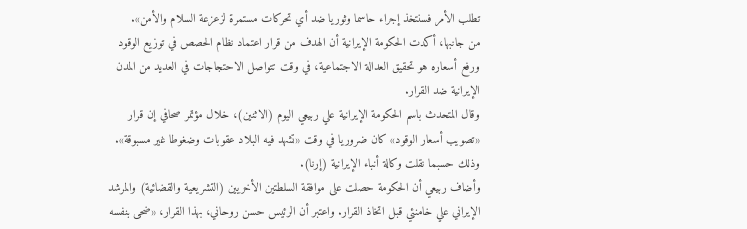تطلب الأمر فسنتخذ إجراء حاسما وثوريا ضد أي تحركات مستمرة لزعزعة السلام والأمن».
من جانبها، أكدت الحكومة الإيرانية أن الهدف من قرار اعتماد نظام الحصص في توزيع الوقود ورفع أسعاره هو تحقيق العدالة الاجتماعية، في وقت تتواصل الاحتجاجات في العديد من المدن الإيرانية ضد القرار.
وقال المتحدث باسم الحكومة الإيرانية علي ربيعي اليوم (الاثنين)، خلال مؤتمر صحافي إن قرار «تصويب أسعار الوقود» كان ضروريا في وقت «تشهد فيه البلاد عقوبات وضغوطا غير مسبوقة». وذلك حسبما نقلت وكالة أنباء الإيرانية (إرنا).
وأضاف ربيعي أن الحكومة حصلت على موافقة السلطتين الأخريين (التشريعية والقضائية) والمرشد الإيراني علي خامنئي قبل اتخاذ القرار. واعتبر أن الرئيس حسن روحاني، بهذا القرار، «ضحى بنفسه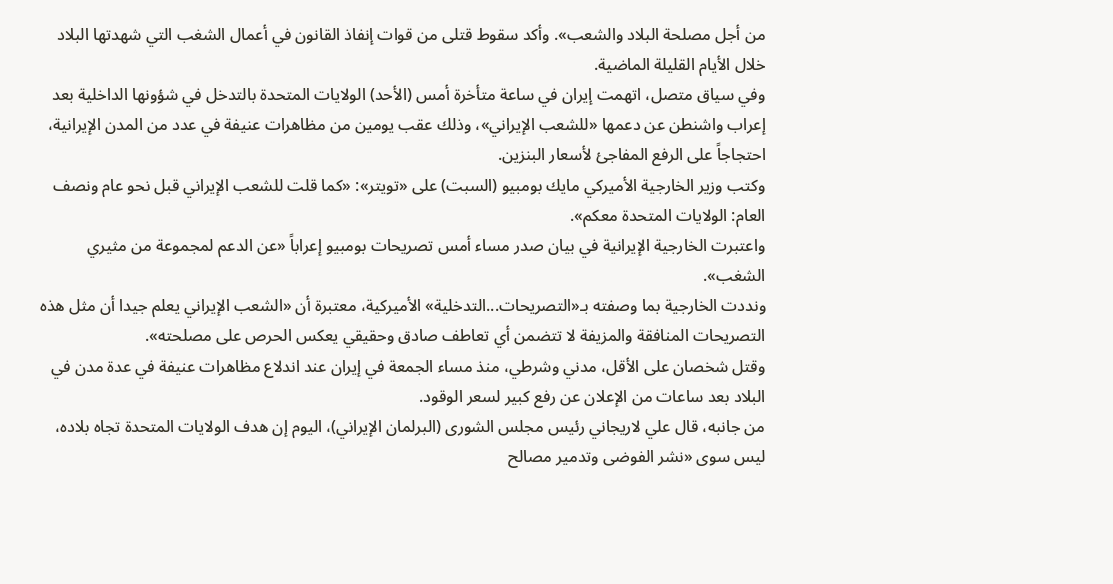من أجل مصلحة البلاد والشعب». وأكد سقوط قتلى من قوات إنفاذ القانون في أعمال الشغب التي شهدتها البلاد خلال الأيام القليلة الماضية.
وفي سياق متصل، اتهمت إيران في ساعة متأخرة أمس (الأحد) الولايات المتحدة بالتدخل في شؤونها الداخلية بعد إعراب واشنطن عن دعمها «للشعب الإيراني»، وذلك عقب يومين من مظاهرات عنيفة في عدد من المدن الإيرانية، احتجاجاً على الرفع المفاجئ لأسعار البنزين.
وكتب وزير الخارجية الأميركي مايك بومبيو (السبت) على «تويتر»: «كما قلت للشعب الإيراني قبل نحو عام ونصف العام: الولايات المتحدة معكم».
واعتبرت الخارجية الإيرانية في بيان صدر مساء أمس تصريحات بومبيو إعراباً «عن الدعم لمجموعة من مثيري الشغب».
ونددت الخارجية بما وصفته بـ«التصريحات...التدخلية» الأميركية، معتبرة أن «الشعب الإيراني يعلم جيدا أن مثل هذه التصريحات المنافقة والمزيفة لا تتضمن أي تعاطف صادق وحقيقي يعكس الحرص على مصلحته».
وقتل شخصان على الأقل، مدني وشرطي، منذ مساء الجمعة في إيران عند اندلاع مظاهرات عنيفة في عدة مدن في البلاد بعد ساعات من الإعلان عن رفع كبير لسعر الوقود.
من جانبه، قال علي لاريجاني رئيس مجلس الشورى (البرلمان الإيراني)، اليوم إن هدف الولايات المتحدة تجاه بلاده، ليس سوى «نشر الفوضى وتدمير مصالح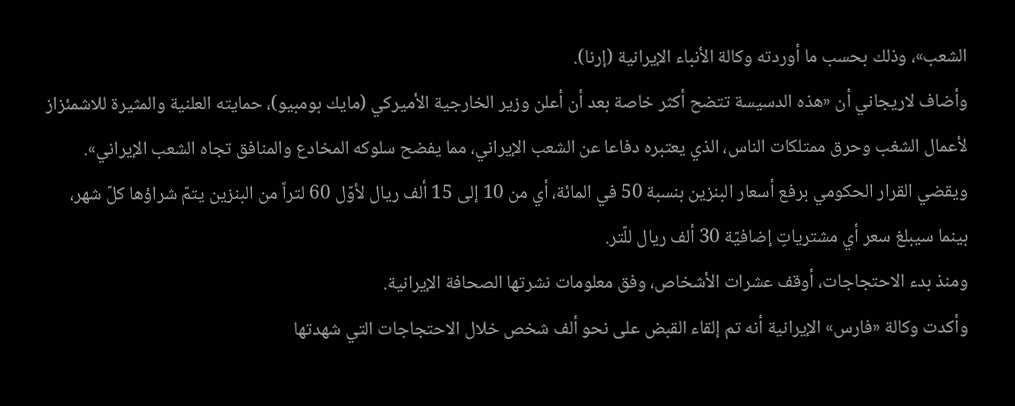الشعب»، وذلك بحسب ما أوردته وكالة الأنباء الإيرانية (إرنا).
وأضاف لاريجاني أن «هذه الدسيسة تتضح أكثر خاصة بعد أن أعلن وزير الخارجية الأميركي (مايك بومبيو)، حمايته العلنية والمثيرة للاشمئزاز لأعمال الشغب وحرق ممتلكات الناس، الذي يعتبره دفاعا عن الشعب الإيراني، مما يفضح سلوكه المخادع والمنافق تجاه الشعب الإيراني».
ويقضي القرار الحكومي برفع أسعار البنزين بنسبة 50 في المائة، أي من 10 إلى 15 ألف ريال لأوّل 60 لتراً من البنزين يتمّ شراؤها كلّ شهر، بينما سيبلغ سعر أي مشترياتٍ إضافيّة 30 ألف ريال للّتر.
ومنذ بدء الاحتجاجات، أوقف عشرات الأشخاص، وفق معلومات نشرتها الصحافة الإيرانية.
وأكدت وكالة «فارس» الإيرانية أنه تم إلقاء القبض على نحو ألف شخص خلال الاحتجاجات التي شهدتها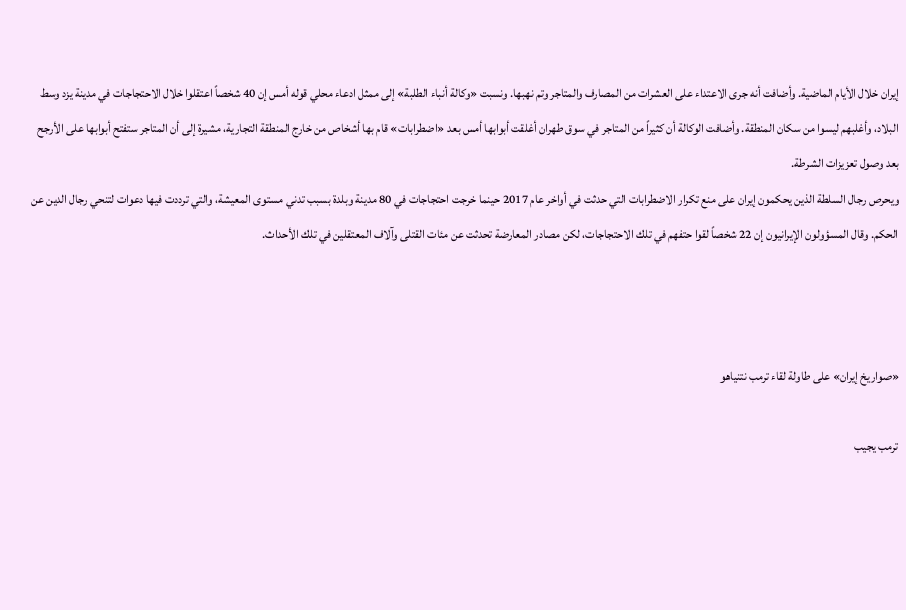إيران خلال الأيام الماضية. وأضافت أنه جرى الاعتداء على العشرات من المصارف والمتاجر وتم نهبها. ونسبت «وكالة أنباء الطلبة» إلى ممثل ادعاء محلي قوله أمس إن 40 شخصاً اعتقلوا خلال الاحتجاجات في مدينة يزد وسط البلاد، وأغلبهم ليسوا من سكان المنطقة. وأضافت الوكالة أن كثيراً من المتاجر في سوق طهران أغلقت أبوابها أمس بعد «اضطرابات» قام بها أشخاص من خارج المنطقة التجارية، مشيرة إلى أن المتاجر ستفتح أبوابها على الأرجح بعد وصول تعزيزات الشرطة.
ويحرص رجال السلطة الذين يحكمون إيران على منع تكرار الاضطرابات التي حدثت في أواخر عام 2017 حينما خرجت احتجاجات في 80 مدينة وبلدة بسبب تدني مستوى المعيشة، والتي ترددت فيها دعوات لتنحي رجال الدين عن الحكم. وقال المسؤولون الإيرانيون إن 22 شخصاً لقوا حتفهم في تلك الاحتجاجات، لكن مصادر المعارضة تحدثت عن مئات القتلى وآلاف المعتقلين في تلك الأحداث.



«صواريخ إيران» على طاولة لقاء ترمب نتنياهو

ترمب يجيب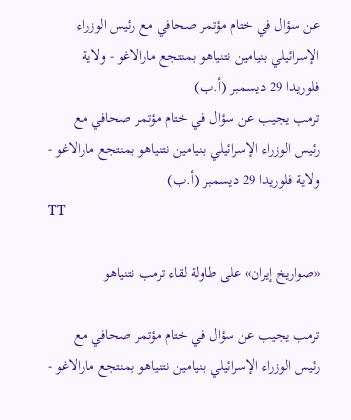عن سؤال في ختام مؤتمر صحافي مع رئيس الوزراء الإسرائيلي بنيامين نتنياهو بمنتجع مارالاغو - ولاية فلوريدا 29 ديسمبر (أ.ب)
ترمب يجيب عن سؤال في ختام مؤتمر صحافي مع رئيس الوزراء الإسرائيلي بنيامين نتنياهو بمنتجع مارالاغو - ولاية فلوريدا 29 ديسمبر (أ.ب)
TT

«صواريخ إيران» على طاولة لقاء ترمب نتنياهو

ترمب يجيب عن سؤال في ختام مؤتمر صحافي مع رئيس الوزراء الإسرائيلي بنيامين نتنياهو بمنتجع مارالاغو -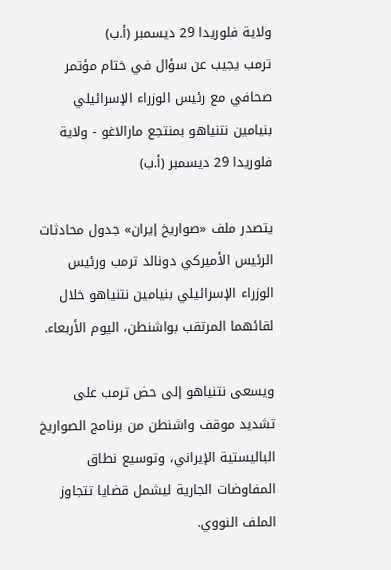ولاية فلوريدا 29 ديسمبر (أ.ب)
ترمب يجيب عن سؤال في ختام مؤتمر صحافي مع رئيس الوزراء الإسرائيلي بنيامين نتنياهو بمنتجع مارالاغو - ولاية فلوريدا 29 ديسمبر (أ.ب)

يتصدر ملف «صواريخ إيران» جدول محادثات الرئيس الأميركي دونالد ترمب ورئيس الوزراء الإسرائيلي بنيامين نتنياهو خلال لقائهما المرتقب بواشنطن، اليوم الأربعاء.

ويسعى نتنياهو إلى حض ترمب على تشديد موقف واشنطن من برنامج الصواريخ الباليستية الإيراني، وتوسيع نطاق المفاوضات الجارية ليشمل قضايا تتجاوز الملف النووي.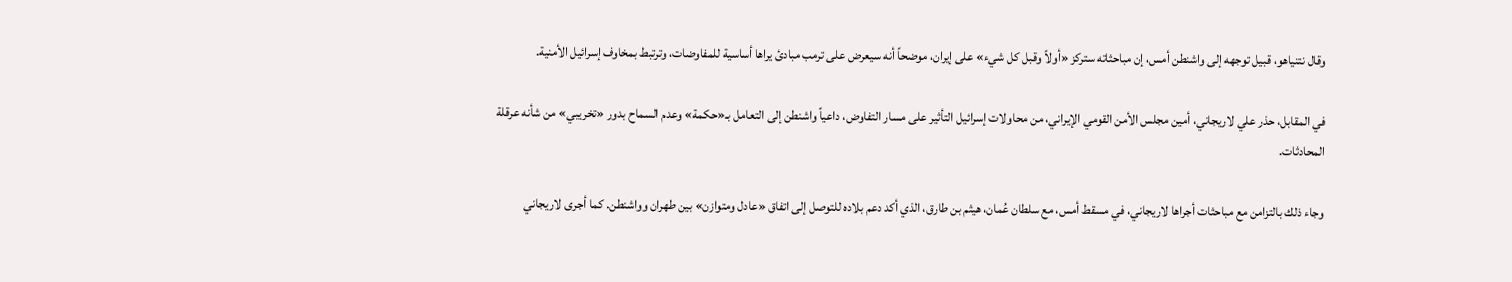وقال نتنياهو، قبيل توجهه إلى واشنطن أمس، إن مباحثاته ستركز «أولاً وقبل كل شيء» على إيران، موضحاً أنه سيعرض على ترمب مبادئ يراها أساسية للمفاوضات، وترتبط بمخاوف إسرائيل الأمنية.

في المقابل، حذر علي لاريجاني، أمين مجلس الأمن القومي الإيراني، من محاولات إسرائيل التأثير على مسار التفاوض، داعياً واشنطن إلى التعامل بـ«حكمة» وعدم السماح بدور «تخريبي» من شأنه عرقلة المحادثات.

وجاء ذلك بالتزامن مع مباحثات أجراها لاريجاني، في مسقط أمس، مع سلطان عُمان، هيثم بن طارق، الذي أكد دعم بلاده للتوصل إلى اتفاق «عادل ومتوازن» بين طهران وواشنطن. كما أجرى لاريجاني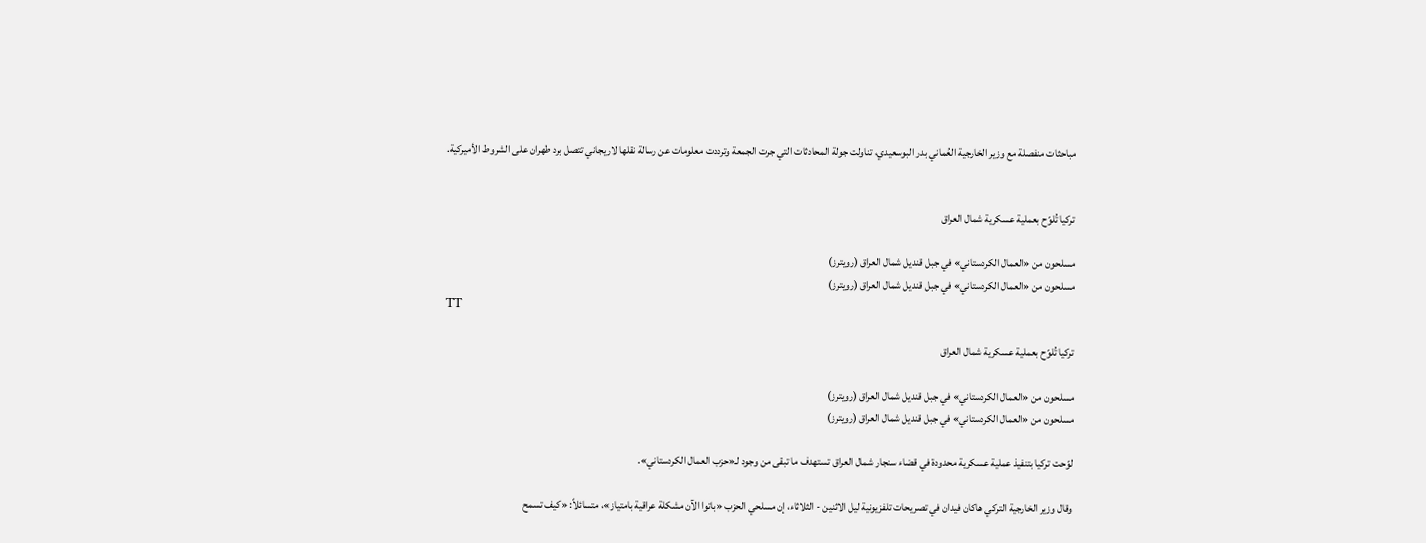مباحثات منفصلة مع وزير الخارجية العُماني بدر البوسعيدي، تناولت جولة المحادثات التي جرت الجمعة وترددت معلومات عن رسالة نقلها لاريجاني تتصل برد طهران على الشروط الأميركية.


تركيا تُلوّح بعملية عسكرية شمال العراق

مسلحون من «العمال الكردستاني» في جبل قنديل شمال العراق (رويترز)
مسلحون من «العمال الكردستاني» في جبل قنديل شمال العراق (رويترز)
TT

تركيا تُلوّح بعملية عسكرية شمال العراق

مسلحون من «العمال الكردستاني» في جبل قنديل شمال العراق (رويترز)
مسلحون من «العمال الكردستاني» في جبل قنديل شمال العراق (رويترز)

لوّحت تركيا بتنفيذ عملية عسكرية محدودة في قضاء سنجار شمال العراق تستهدف ما تبقى من وجود لـ«حزب العمال الكردستاني».

وقال وزير الخارجية التركي هاكان فيدان في تصريحات تلفزيونية ليل الاثنين - الثلاثاء، إن مسلحي الحزب «باتوا الآن مشكلة عراقية بامتياز»، متسائلاً: «كيف تسمح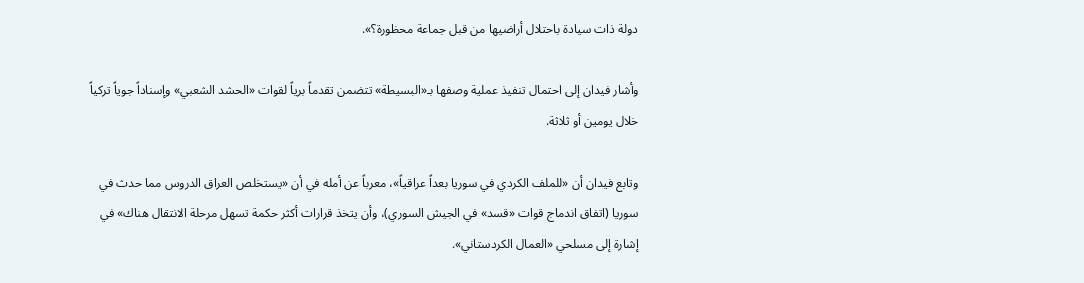دولة ذات سيادة باحتلال أراضيها من قبل جماعة محظورة؟».

وأشار فيدان إلى احتمال تنفيذ عملية وصفها بـ«البسيطة» تتضمن تقدماً برياً لقوات «الحشد الشعبي» وإسناداً جوياً تركياً خلال يومين أو ثلاثة.

وتابع فيدان أن «للملف الكردي في سوريا بعداً عراقياً»، معرباً عن أمله في أن «يستخلص العراق الدروس مما حدث في سوريا (اتفاق اندماج قوات «قسد» في الجيش السوري)، وأن يتخذ قرارات أكثر حكمة تسهل مرحلة الانتقال هناك» في إشارة إلى مسلحي «العمال الكردستاني».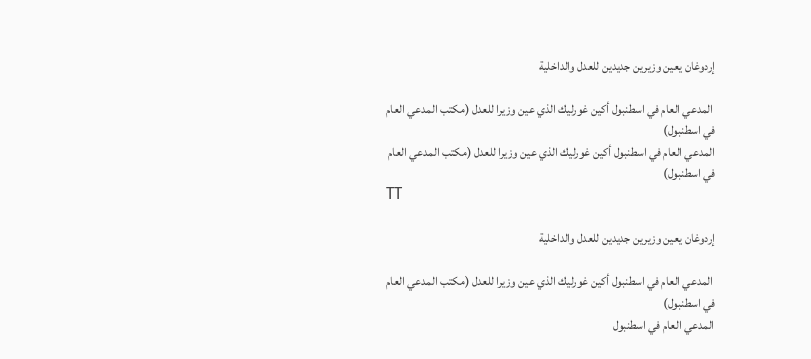إردوغان يعين وزيرين جديدين للعدل والداخلية

 المدعي العام في اسطنبول أكين غورليك الذي عين وزيرا للعدل (مكتب المدعي العام في اسطنبول)
المدعي العام في اسطنبول أكين غورليك الذي عين وزيرا للعدل (مكتب المدعي العام في اسطنبول)
TT

إردوغان يعين وزيرين جديدين للعدل والداخلية

 المدعي العام في اسطنبول أكين غورليك الذي عين وزيرا للعدل (مكتب المدعي العام في اسطنبول)
المدعي العام في اسطنبول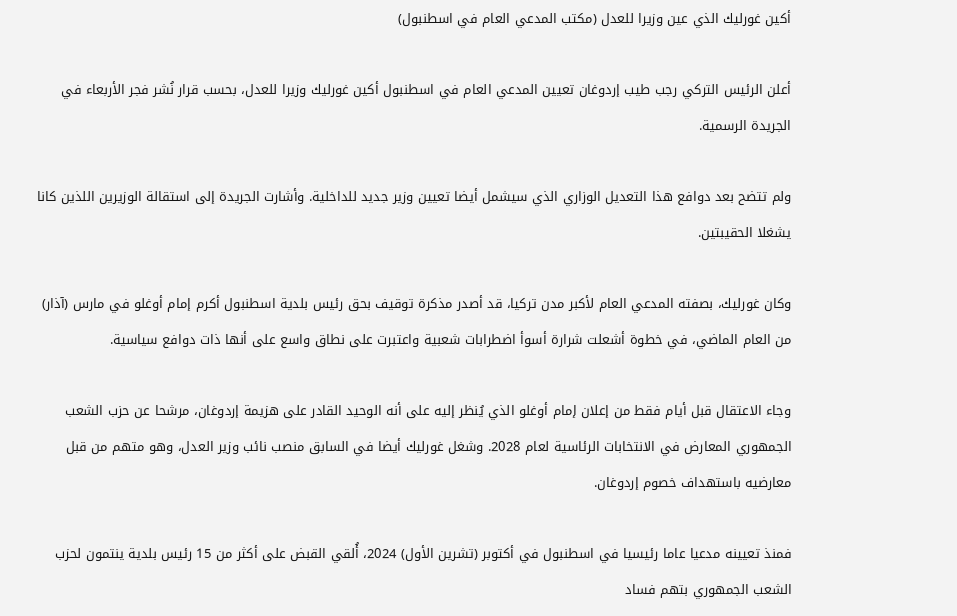أكين غورليك الذي عين وزيرا للعدل (مكتب المدعي العام في اسطنبول)

أعلن الرئيس التركي رجب طيب إردوغان تعيين المدعي العام في اسطنبول أكين غورليك وزيرا للعدل، بحسب قرار نُشر فجر الأربعاء في الجريدة الرسمية.

ولم تتضح بعد دوافع هذا التعديل الوزاري الذي سيشمل أيضا تعيين وزير جديد للداخلية. وأشارت الجريدة إلى استقالة الوزيرين اللذين كانا يشغلا الحقيبتين.

وكان غورليك، بصفته المدعي العام لأكبر مدن تركيا، قد أصدر مذكرة توقيف بحق رئيس بلدية اسطنبول أكرم إمام أوغلو في مارس (آذار) من العام الماضي، في خطوة أشعلت شرارة أسوأ اضطرابات شعبية واعتبرت على نطاق واسع على أنها ذات دوافع سياسية.

وجاء الاعتقال قبل أيام فقط من إعلان إمام أوغلو الذي يُنظر إليه على أنه الوحيد القادر على هزيمة إردوغان، مرشحا عن حزب الشعب الجمهوري المعارض في الانتخابات الرئاسية لعام 2028. وشغل غورليك أيضا في السابق منصب نائب وزير العدل، وهو متهم من قبل معارضيه باستهداف خصوم إردوغان.

فمنذ تعيينه مدعيا عاما رئيسيا في اسطنبول في أكتوبر (تشرين الأول) 2024، أُلقي القبض على أكثر من 15 رئيس بلدية ينتمون لحزب الشعب الجمهوري بتهم فساد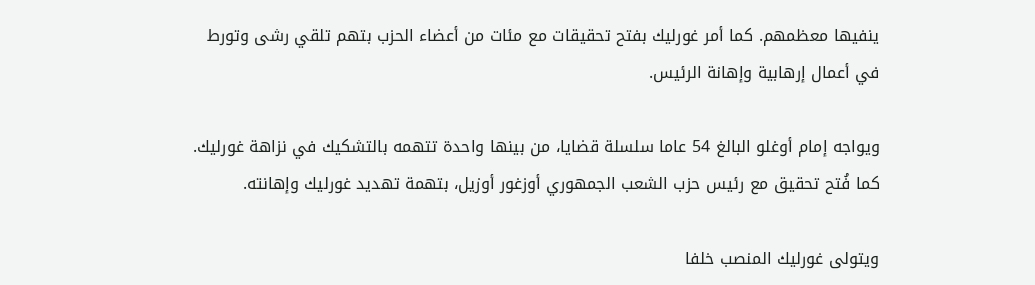ينفيها معظمهم. كما أمر غورليك بفتح تحقيقات مع مئات من أعضاء الحزب بتهم تلقي رشى وتورط في أعمال إرهابية وإهانة الرئيس.

ويواجه إمام أوغلو البالغ 54 عاما سلسلة قضايا، من بينها واحدة تتهمه بالتشكيك في نزاهة غورليك. كما فُتح تحقيق مع رئيس حزب الشعب الجمهوري أوزغور أوزيل، بتهمة تهديد غورليك وإهانته.

ويتولى غورليك المنصب خلفا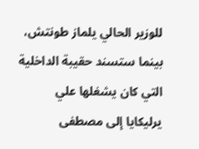للوزير الحالي يلماز طونتش، بينما ستسند حقيبة الداخلية التي كان يشغلها علي يرليكايا إلى مصطفى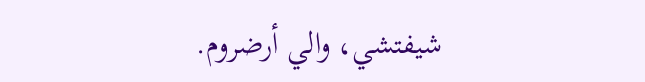شيفتشي، والي أرضروم.